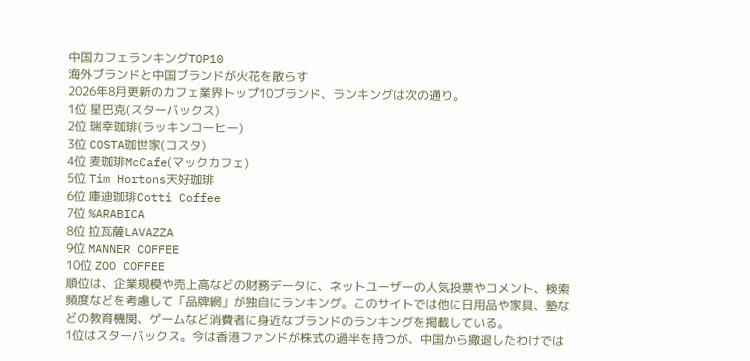中国カフェランキングTOP10
海外ブランドと中国ブランドが火花を散らす
2026年8月更新のカフェ業界トップ10ブランド、ランキングは次の通り。
1位 星巴克(スターバックス)
2位 瑞幸珈琲(ラッキンコーヒー)
3位 COSTA珈世家(コスタ)
4位 麦珈琲McCafe(マックカフェ)
5位 Tim Hortons天好珈琲
6位 庫迪珈琲Cotti Coffee
7位 %ARABICA
8位 拉瓦薩LAVAZZA
9位 MANNER COFFEE
10位 ZOO COFFEE
順位は、企業規模や売上高などの財務データに、ネットユーザーの人気投票やコメント、検索頻度などを考慮して「品牌網」が独自にランキング。このサイトでは他に日用品や家具、塾などの教育機関、ゲームなど消費者に身近なブランドのランキングを掲載している。
1位はスターバックス。今は香港ファンドが株式の過半を持つが、中国から撤退したわけでは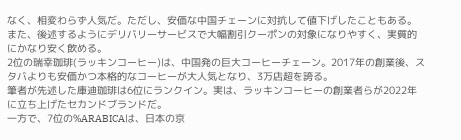なく、相変わらず人気だ。ただし、安価な中国チェーンに対抗して値下げしたこともある。また、後述するようにデリバリーサービスで大幅割引クーポンの対象になりやすく、実質的にかなり安く飲める。
2位の瑞幸珈琲(ラッキンコーヒー)は、中国発の巨大コーヒーチェーン。2017年の創業後、スタバよりも安価かつ本格的なコーヒーが大人気となり、3万店超を誇る。
筆者が先述した庫迪珈琲は6位にランクイン。実は、ラッキンコーヒーの創業者らが2022年に立ち上げたセカンドブランドだ。
一方で、7位の%ARABICAは、日本の京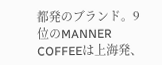都発のブランド。9位のMANNER COFFEEは上海発、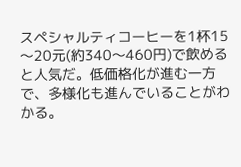スペシャルティコーヒーを1杯15〜20元(約340〜460円)で飲めると人気だ。低価格化が進む一方で、多様化も進んでいることがわかる。